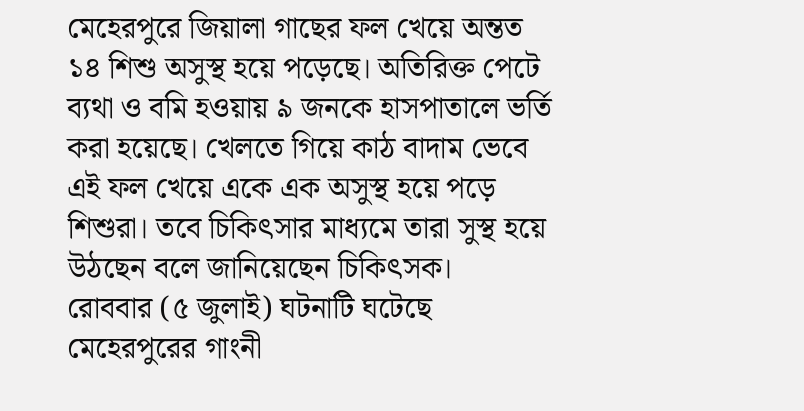মেহেরপুরে জিয়ালা গাছের ফল খেয়ে অন্তত ১৪ শিশু অসুস্থ হয়ে পড়েছে। অতিরিক্ত পেটে ব্যথা ও বমি হওয়ায় ৯ জনকে হাসপাতালে ভর্তি করা হয়েছে। খেলতে গিয়ে কাঠ বাদাম ভেবে এই ফল খেয়ে একে এক অসুস্থ হয়ে পড়ে শিশুরা। তবে চিকিৎসার মাধ্যমে তারা সুস্থ হয়ে উঠছেন বলে জানিয়েছেন চিকিৎসক।
রোববার (৫ জুলাই) ঘটনাটি ঘটেছে মেহেরপুরের গাংনী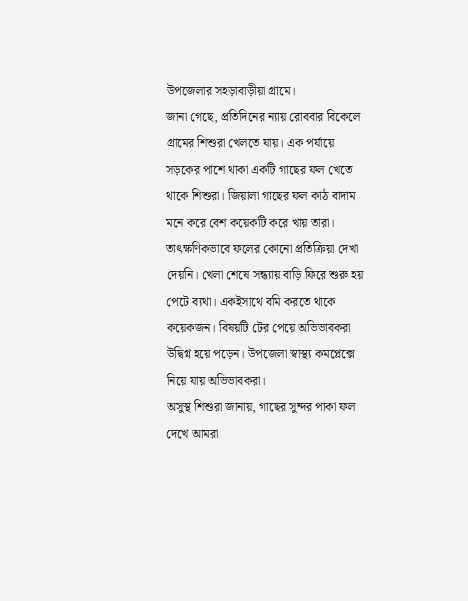উপজেলার সহড়াবাড়ীয়া গ্রামে।
জানা গেছে, প্রতিদিনের ন্যায় রোববার বিকেলে গ্রামের শিশুরা খেলতে যায়। এক পর্যায়ে সড়কের পাশে থাকা একটি গাছের ফল খেতে থাকে শিশুরা। জিয়ালা গাছের ফল কাঠ বাদাম মনে করে বেশ কয়েকটি করে খায় তারা।
তাৎক্ষণিকভাবে ফলের কোনো প্রতিক্রিয়া দেখা দেয়নি। খেলা শেষে সন্ধ্যায় বাড়ি ফিরে শুরু হয় পেটে ব্যথা। একইসাথে বমি করতে থাকে কয়েকজন। বিষয়টি টের পেয়ে অভিভাবকরা উদ্বিগ্ন হয়ে পড়েন। উপজেলা স্বাস্থ্য কমপ্লেক্সে নিয়ে যায় অভিভাবকরা।
অসুস্থ শিশুরা জানায়, গাছের সুন্দর পাকা ফল দেখে আমরা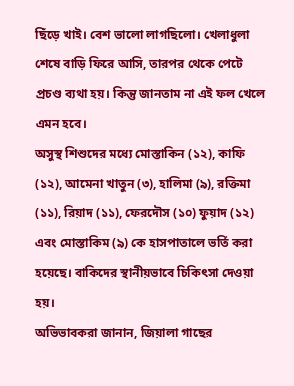ছিঁড়ে খাই। বেশ ভালো লাগছিলো। খেলাধুলা শেষে বাড়ি ফিরে আসি, তারপর থেকে পেটে প্রচণ্ড ব্যথা হয়। কিন্তু জানতাম না এই ফল খেলে এমন হবে।
অসুস্থ শিশুদের মধ্যে মোস্তাকিন (১২), কাফি (১২), আমেনা খাতুন (৩), হালিমা (৯), রক্তিমা (১১), রিয়াদ (১১), ফেরদৌস (১০) ফুয়াদ (১২) এবং মোস্তাকিম (৯) কে হাসপাতালে ভর্তি করা হয়েছে। বাকিদের স্থানীয়ভাবে চিকিৎসা দেওয়া হয়।
অভিভাবকরা জানান, জিয়ালা গাছের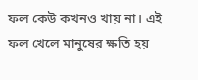ফল কেউ কখনও খায় না। এই ফল খেলে মানুষের ক্ষতি হয়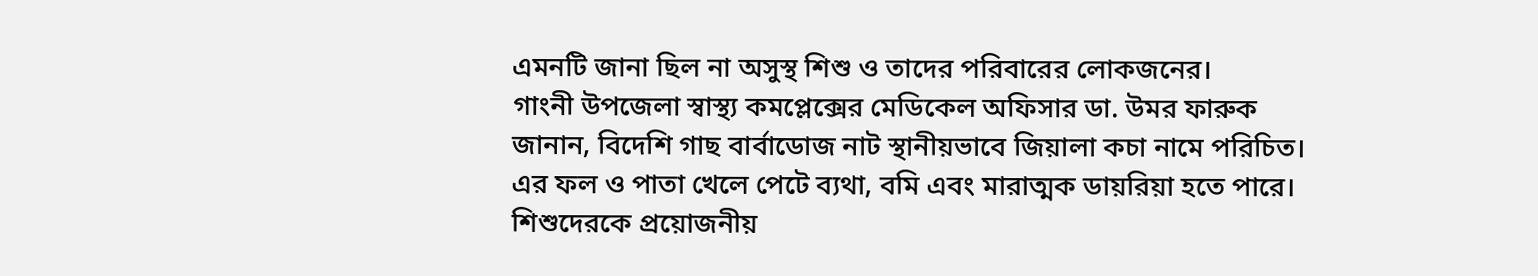এমনটি জানা ছিল না অসুস্থ শিশু ও তাদের পরিবারের লোকজনের।
গাংনী উপজেলা স্বাস্থ্য কমপ্লেক্সের মেডিকেল অফিসার ডা. উমর ফারুক জানান, বিদেশি গাছ বার্বাডোজ নাট স্থানীয়ভাবে জিয়ালা কচা নামে পরিচিত। এর ফল ও পাতা খেলে পেটে ব্যথা, বমি এবং মারাত্মক ডায়রিয়া হতে পারে। শিশুদেরকে প্রয়োজনীয়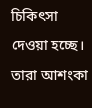চিকিৎসা দেওয়া হচ্ছে। তারা আশংকা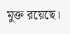মুক্ত রয়েছে।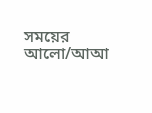সময়ের আলো/আআ